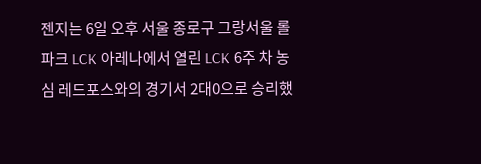젠지는 6일 오후 서울 종로구 그랑서울 롤파크 LCK 아레나에서 열린 LCK 6주 차 농심 레드포스와의 경기서 2대0으로 승리했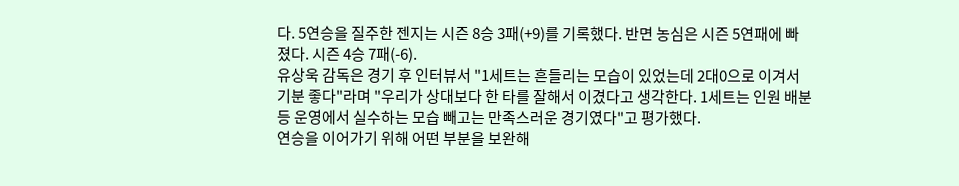다. 5연승을 질주한 젠지는 시즌 8승 3패(+9)를 기록했다. 반면 농심은 시즌 5연패에 빠졌다. 시즌 4승 7패(-6).
유상욱 감독은 경기 후 인터뷰서 "1세트는 흔들리는 모습이 있었는데 2대0으로 이겨서 기분 좋다"라며 "우리가 상대보다 한 타를 잘해서 이겼다고 생각한다. 1세트는 인원 배분 등 운영에서 실수하는 모습 빼고는 만족스러운 경기였다"고 평가했다.
연승을 이어가기 위해 어떤 부분을 보완해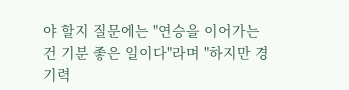야 할지 질문에는 "연승을 이어가는 건 기분 좋은 일이다"라며 "하지만 경기력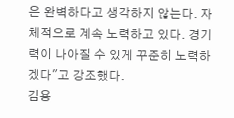은 완벽하다고 생각하지 않는다. 자체적으로 계속 노력하고 있다. 경기력이 나아질 수 있게 꾸준히 노력하겠다"고 강조했다.
김용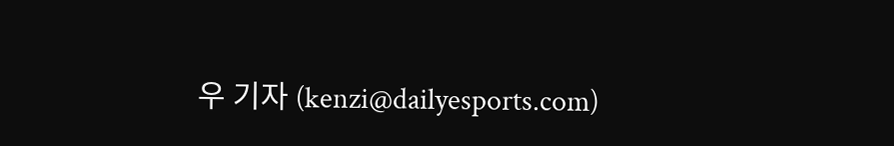우 기자 (kenzi@dailyesports.com)